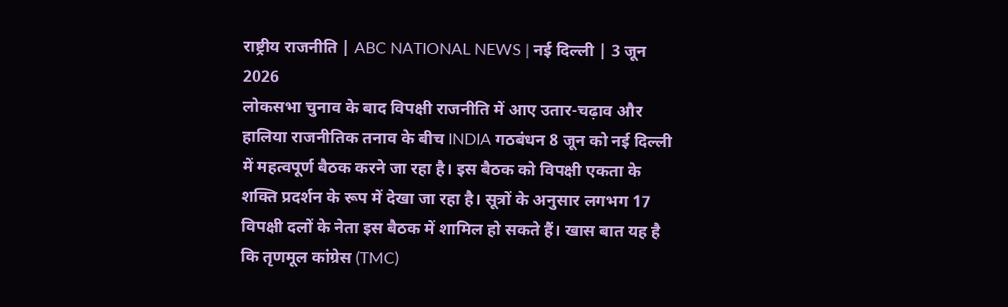राष्ट्रीय राजनीति | ABC NATIONAL NEWS | नई दिल्ली | 3 जून 2026
लोकसभा चुनाव के बाद विपक्षी राजनीति में आए उतार-चढ़ाव और हालिया राजनीतिक तनाव के बीच INDIA गठबंधन 8 जून को नई दिल्ली में महत्वपूर्ण बैठक करने जा रहा है। इस बैठक को विपक्षी एकता के शक्ति प्रदर्शन के रूप में देखा जा रहा है। सूत्रों के अनुसार लगभग 17 विपक्षी दलों के नेता इस बैठक में शामिल हो सकते हैं। खास बात यह है कि तृणमूल कांग्रेस (TMC)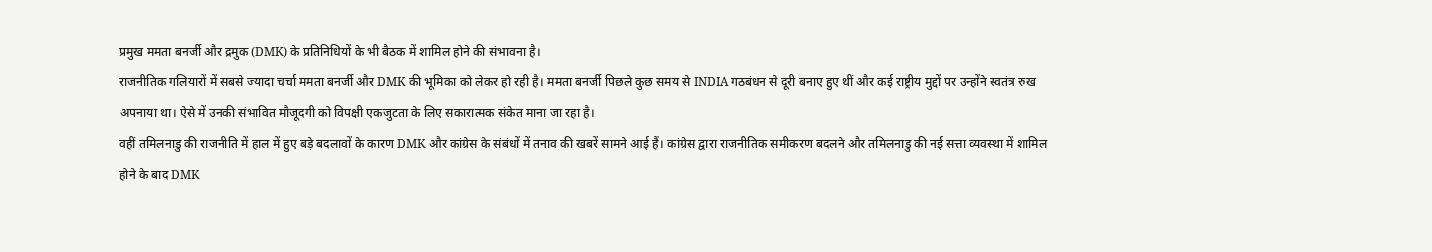प्रमुख ममता बनर्जी और द्रमुक (DMK) के प्रतिनिधियों के भी बैठक में शामिल होने की संभावना है।
राजनीतिक गलियारों में सबसे ज्यादा चर्चा ममता बनर्जी और DMK की भूमिका को लेकर हो रही है। ममता बनर्जी पिछले कुछ समय से INDIA गठबंधन से दूरी बनाए हुए थीं और कई राष्ट्रीय मुद्दों पर उन्होंने स्वतंत्र रुख अपनाया था। ऐसे में उनकी संभावित मौजूदगी को विपक्षी एकजुटता के लिए सकारात्मक संकेत माना जा रहा है।
वहीं तमिलनाडु की राजनीति में हाल में हुए बड़े बदलावों के कारण DMK और कांग्रेस के संबंधों में तनाव की खबरें सामने आई हैं। कांग्रेस द्वारा राजनीतिक समीकरण बदलने और तमिलनाडु की नई सत्ता व्यवस्था में शामिल होने के बाद DMK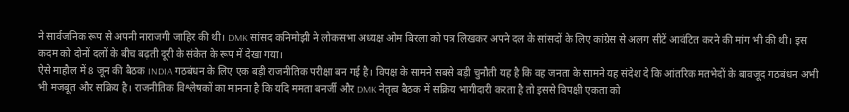ने सार्वजनिक रूप से अपनी नाराजगी जाहिर की थी। DMK सांसद कनिमोझी ने लोकसभा अध्यक्ष ओम बिरला को पत्र लिखकर अपने दल के सांसदों के लिए कांग्रेस से अलग सीटें आवंटित करने की मांग भी की थी। इस कदम को दोनों दलों के बीच बढ़ती दूरी के संकेत के रूप में देखा गया।
ऐसे माहौल में 8 जून की बैठक INDIA गठबंधन के लिए एक बड़ी राजनीतिक परीक्षा बन गई है। विपक्ष के सामने सबसे बड़ी चुनौती यह है कि वह जनता के सामने यह संदेश दे कि आंतरिक मतभेदों के बावजूद गठबंधन अभी भी मजबूत और सक्रिय है। राजनीतिक विश्लेषकों का मानना है कि यदि ममता बनर्जी और DMK नेतृत्व बैठक में सक्रिय भागीदारी करता है तो इससे विपक्षी एकता को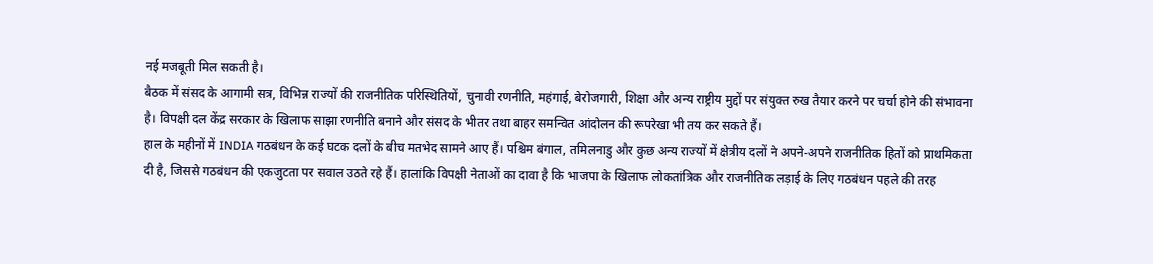नई मजबूती मिल सकती है।
बैठक में संसद के आगामी सत्र, विभिन्न राज्यों की राजनीतिक परिस्थितियों, चुनावी रणनीति, महंगाई, बेरोजगारी, शिक्षा और अन्य राष्ट्रीय मुद्दों पर संयुक्त रुख तैयार करने पर चर्चा होने की संभावना है। विपक्षी दल केंद्र सरकार के खिलाफ साझा रणनीति बनाने और संसद के भीतर तथा बाहर समन्वित आंदोलन की रूपरेखा भी तय कर सकते हैं।
हाल के महीनों में INDIA गठबंधन के कई घटक दलों के बीच मतभेद सामने आए हैं। पश्चिम बंगाल, तमिलनाडु और कुछ अन्य राज्यों में क्षेत्रीय दलों ने अपने-अपने राजनीतिक हितों को प्राथमिकता दी है, जिससे गठबंधन की एकजुटता पर सवाल उठते रहे हैं। हालांकि विपक्षी नेताओं का दावा है कि भाजपा के खिलाफ लोकतांत्रिक और राजनीतिक लड़ाई के लिए गठबंधन पहले की तरह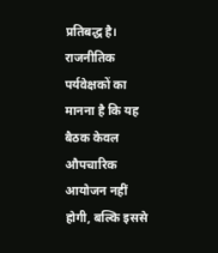प्रतिबद्ध है।
राजनीतिक पर्यवेक्षकों का मानना है कि यह बैठक केवल औपचारिक आयोजन नहीं होगी, बल्कि इससे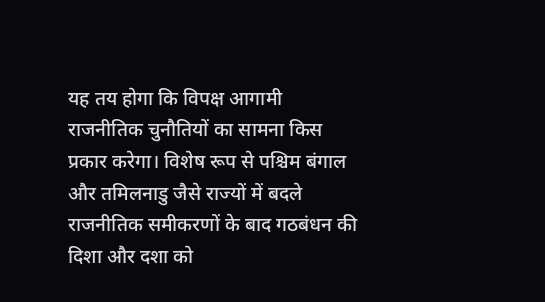यह तय होगा कि विपक्ष आगामी राजनीतिक चुनौतियों का सामना किस प्रकार करेगा। विशेष रूप से पश्चिम बंगाल और तमिलनाडु जैसे राज्यों में बदले राजनीतिक समीकरणों के बाद गठबंधन की दिशा और दशा को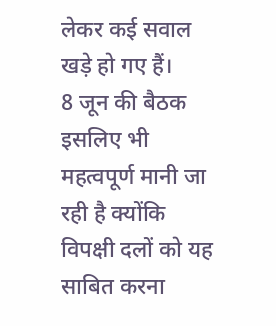लेकर कई सवाल खड़े हो गए हैं।
8 जून की बैठक इसलिए भी महत्वपूर्ण मानी जा रही है क्योंकि विपक्षी दलों को यह साबित करना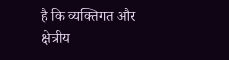है कि व्यक्तिगत और क्षेत्रीय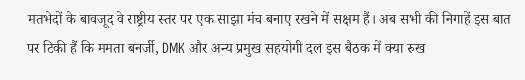मतभेदों के बावजूद वे राष्ट्रीय स्तर पर एक साझा मंच बनाए रखने में सक्षम हैं। अब सभी की निगाहें इस बात पर टिकी हैं कि ममता बनर्जी, DMK और अन्य प्रमुख सहयोगी दल इस बैठक में क्या रुख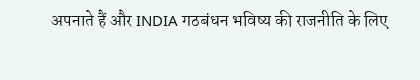अपनाते हैं और INDIA गठबंधन भविष्य की राजनीति के लिए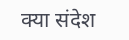क्या संदेश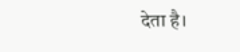देता है।